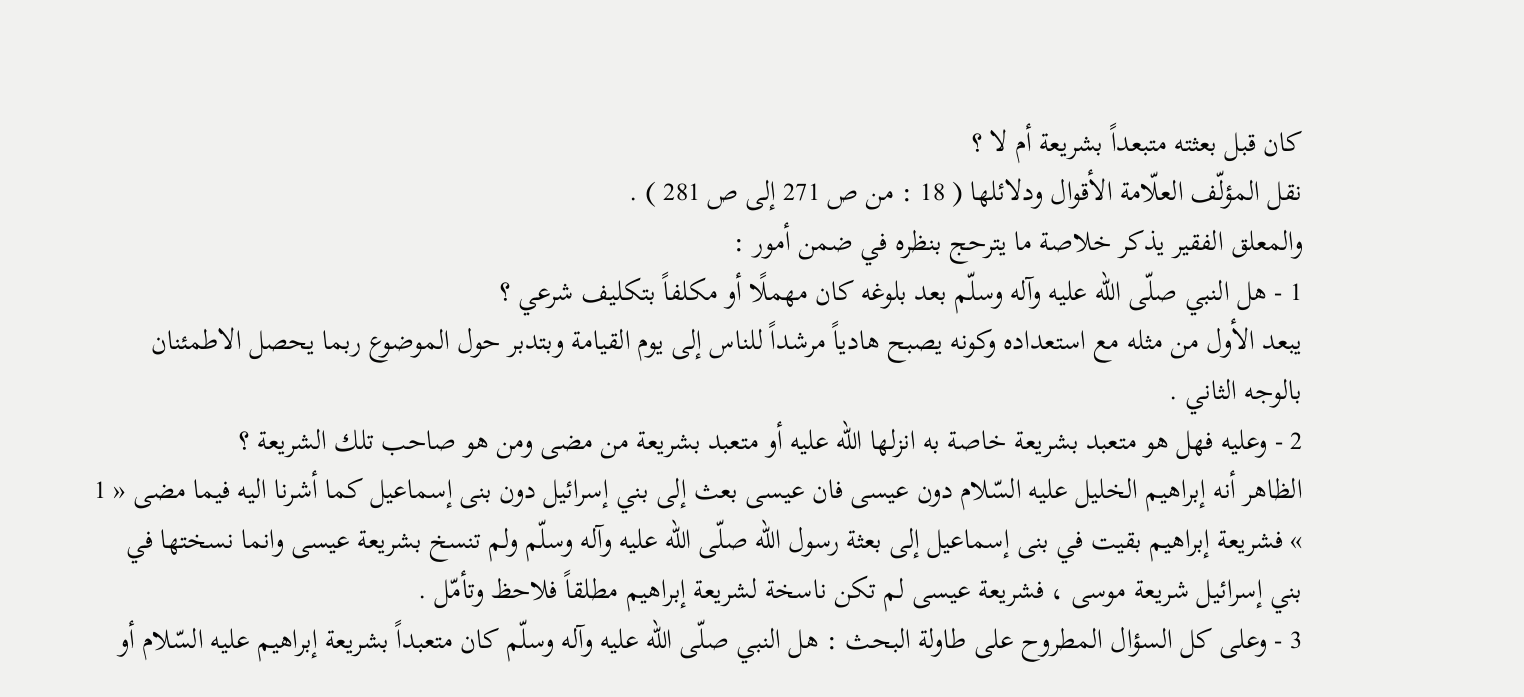كان قبل بعثته متبعداً بشريعة أم لا ؟
نقل المؤلّف العلّامة الأقوال ودلائلها ( 18 : من ص 271 إلى ص 281 ) .
والمعلق الفقير يذكر خلاصة ما يترحج بنظره في ضمن أمور :
1 - هل النبي صلّى الله عليه وآله وسلّم بعد بلوغه كان مهملًا أو مكلفاً بتكليف شرعي ؟
يبعد الأول من مثله مع استعداده وكونه يصبح هادياً مرشداً للناس إلى يوم القيامة وبتدبر حول الموضوع ربما يحصل الاطمئنان بالوجه الثاني .
2 - وعليه فهل هو متعبد بشريعة خاصة به انزلها الله عليه أو متعبد بشريعة من مضى ومن هو صاحب تلك الشريعة ؟
الظاهر أنه إبراهيم الخليل عليه السّلام دون عيسى فان عيسى بعث إلى بني إسرائيل دون بنى إسماعيل كما أشرنا اليه فيما مضى « 1 » فشريعة إبراهيم بقيت في بنى إسماعيل إلى بعثة رسول الله صلّى الله عليه وآله وسلّم ولم تنسخ بشريعة عيسى وانما نسختها في بني إسرائيل شريعة موسى ، فشريعة عيسى لم تكن ناسخة لشريعة إبراهيم مطلقاً فلاحظ وتأمّل .
3 - وعلى كل السؤال المطروح على طاولة البحث : هل النبي صلّى الله عليه وآله وسلّم كان متعبداً بشريعة إبراهيم عليه السّلام أو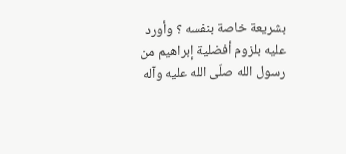بشريعة خاصة بنفسه ؟ وأورد عليه بلزوم أفضلية إبراهيم من رسول الله صلّى الله عليه وآله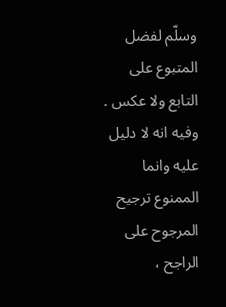وسلّم لفضل المتبوع على التابع ولا عكس .
وفيه انه لا دليل عليه وانما الممنوع ترجيح المرجوح على الراجح ،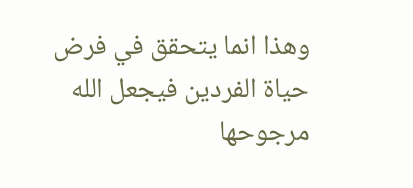وهذا انما يتحقق في فرض حياة الفردين فيجعل الله مرجوحها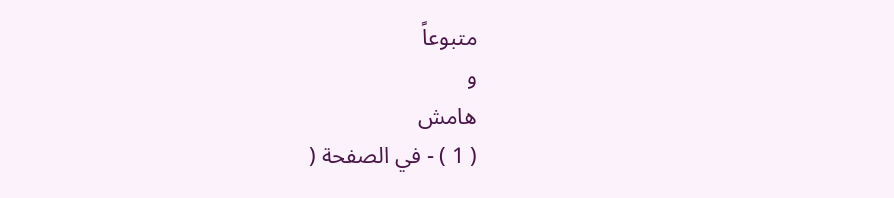متبوعاً
و
هامش
( 1 ) - في الصفحة (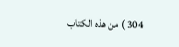304 ) من هذه الكتاب